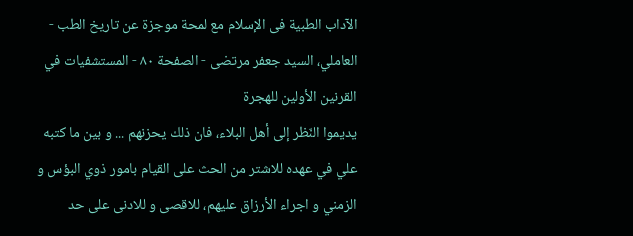الآداب الطبية فى الإسلام مع لمحة موجزة عن تاريخ الطب - العاملي، السيد جعفر مرتضى - الصفحة ٨٠ - المستشفيات في القرنين الأولين للهجرة
يديموا النّظر إلى أهل البلاء، فان ذلك يحزنهم ... و بين ما كتبه علي في عهده للاشتر من الحث على القيام بامور ذوي البؤس و الزمني و اجراء الأرزاق عليهم، للاقصى و للادنى على حد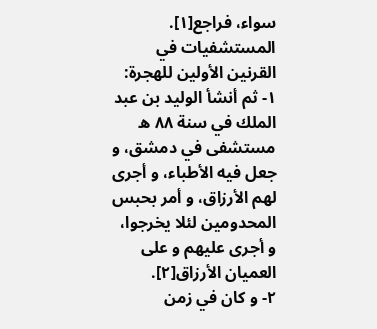سواء، فراجع[١].
المستشفيات في القرنين الأولين للهجرة:
١- ثم أنشأ الوليد بن عبد الملك في سنة ٨٨ ه مستشفى في دمشق، و جعل فيه الأطباء، و أجرى لهم الأرزاق، و أمر بحبس المحدومين لئلا يخرجوا، و أجرى عليهم و على العميان الأرزاق[٢].
٢- و كان في زمن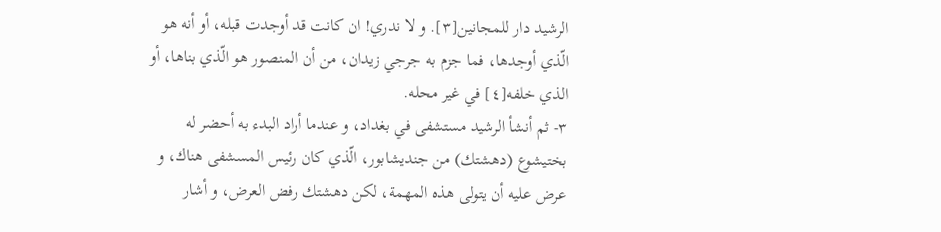الرشيد دار للمجانين[٣]. و لا ندري! ان كانت قد أوجدت قبله، أو أنه هو الّذي أوجدها، فما جزم به جرجي زيدان، من أن المنصور هو الّذي بناها، أو الذي خلفه[٤] في غير محله.
٣- ثم أنشأ الرشيد مستشفى في بغداد، و عندما أراد البدء به أحضر له بختيشوع (دهشتك) من جنديشابور، الّذي كان رئيس المسشفى هناك، و عرض عليه أن يتولى هذه المهمة، لكن دهشتك رفض العرض، و أشار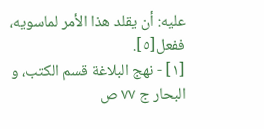عليه: أن يقلد هذا الأمر لماسويه، ففعل[٥].
[١] - نهج البلاغة قسم الكتب، و البحار ج ٧٧ ص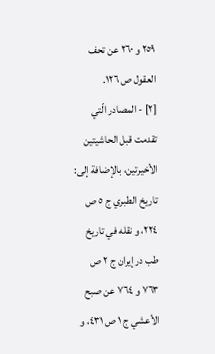٢٥٩ و ٢٦٠ عن تحف العقول ص ١٢٦.
[٢] - المصادر الّتي تقدمت قبل الحاشيتين الأخيرتين، بالإضافة إلى: تاريخ الطبري ج ٥ ص ٢٢٤، و نقله في تاريخ طب در إيران ج ٢ ص ٧٦٣ و ٧٦٤ عن صبح الأعشي ج ١ ص ٤٣١، و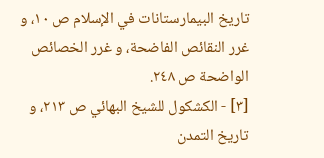تاريخ البيمارستانات في الإسلام ص ١٠، و غرر النقائص الفاضحة، و غرر الخصائص الواضحة ص ٢٤٨.
[٣] - الكشكول للشيخ البهائي ص ٢١٣، و تاريخ التمدن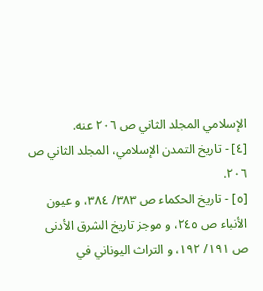الإسلامي المجلد الثاني ص ٢٠٦ عنه.
[٤] - تاريخ التمدن الإسلامي، المجلد الثاني ص ٢٠٦.
[٥] - تاريخ الحكماء ص ٣٨٣/ ٣٨٤، و عيون الأنباء ص ٢٤٥، و موجز تاريخ الشرق الأدنى ص ١٩١/ ١٩٢، و التراث اليوناني في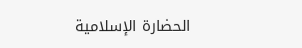الحضارة الإسلامية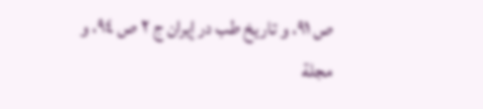ص ٩١، و تاريخ طب در إيران ج ٢ ص ٩٤، و مجلة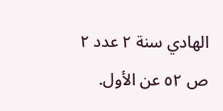الهادي سنة ٢ عدد ٢ ص ٥٢ عن الأول.